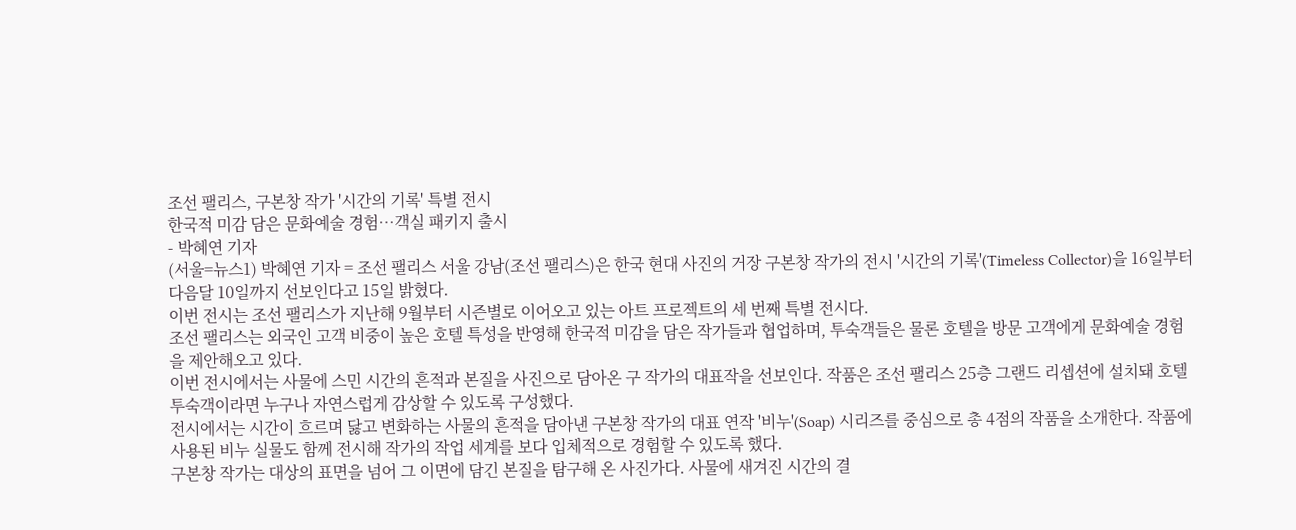조선 팰리스, 구본창 작가 '시간의 기록' 특별 전시
한국적 미감 담은 문화예술 경험…객실 패키지 출시
- 박혜연 기자
(서울=뉴스1) 박혜연 기자 = 조선 팰리스 서울 강남(조선 팰리스)은 한국 현대 사진의 거장 구본창 작가의 전시 '시간의 기록'(Timeless Collector)을 16일부터 다음달 10일까지 선보인다고 15일 밝혔다.
이번 전시는 조선 팰리스가 지난해 9월부터 시즌별로 이어오고 있는 아트 프로젝트의 세 번째 특별 전시다.
조선 팰리스는 외국인 고객 비중이 높은 호텔 특성을 반영해 한국적 미감을 담은 작가들과 협업하며, 투숙객들은 물론 호텔을 방문 고객에게 문화예술 경험을 제안해오고 있다.
이번 전시에서는 사물에 스민 시간의 흔적과 본질을 사진으로 담아온 구 작가의 대표작을 선보인다. 작품은 조선 팰리스 25층 그랜드 리셉션에 설치돼 호텔 투숙객이라면 누구나 자연스럽게 감상할 수 있도록 구성했다.
전시에서는 시간이 흐르며 닳고 변화하는 사물의 흔적을 담아낸 구본창 작가의 대표 연작 '비누'(Soap) 시리즈를 중심으로 총 4점의 작품을 소개한다. 작품에 사용된 비누 실물도 함께 전시해 작가의 작업 세계를 보다 입체적으로 경험할 수 있도록 했다.
구본창 작가는 대상의 표면을 넘어 그 이면에 담긴 본질을 탐구해 온 사진가다. 사물에 새겨진 시간의 결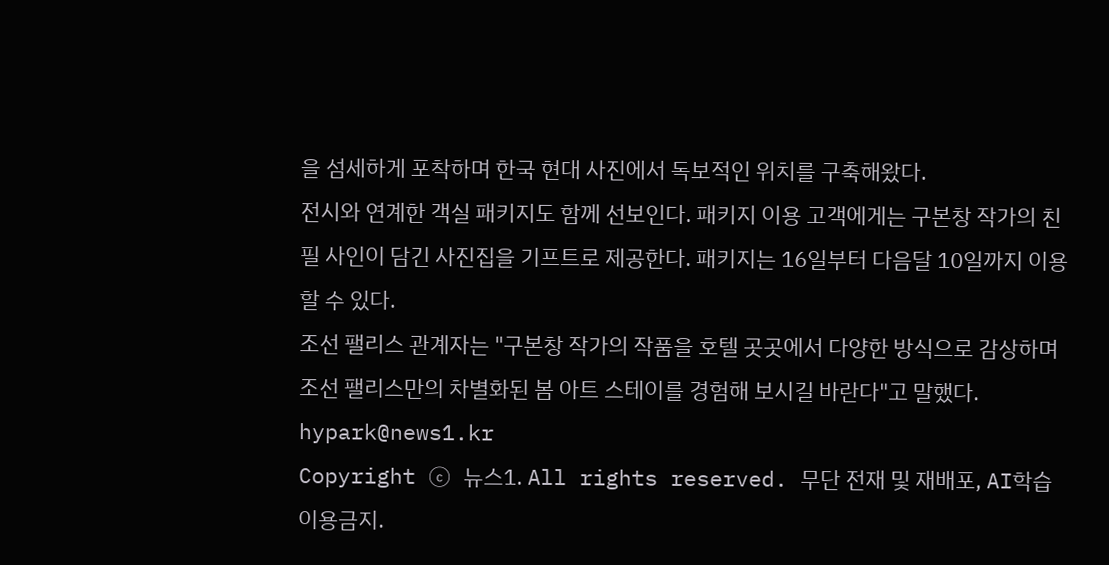을 섬세하게 포착하며 한국 현대 사진에서 독보적인 위치를 구축해왔다.
전시와 연계한 객실 패키지도 함께 선보인다. 패키지 이용 고객에게는 구본창 작가의 친필 사인이 담긴 사진집을 기프트로 제공한다. 패키지는 16일부터 다음달 10일까지 이용할 수 있다.
조선 팰리스 관계자는 "구본창 작가의 작품을 호텔 곳곳에서 다양한 방식으로 감상하며 조선 팰리스만의 차별화된 봄 아트 스테이를 경험해 보시길 바란다"고 말했다.
hypark@news1.kr
Copyright ⓒ 뉴스1. All rights reserved. 무단 전재 및 재배포, AI학습 이용금지.